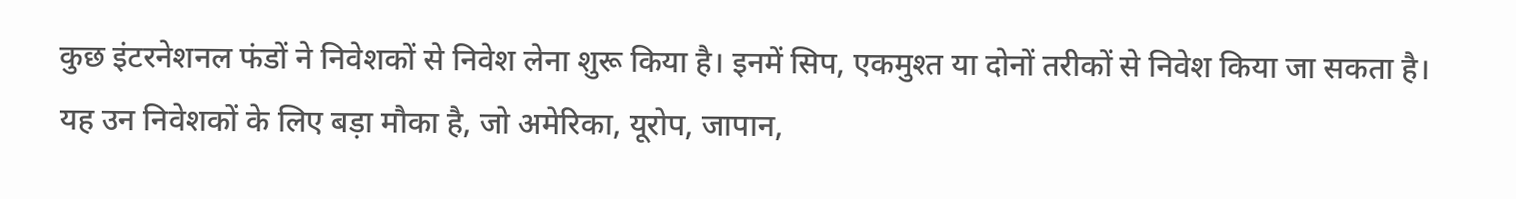कुछ इंटरनेशनल फंडों ने निवेशकों से निवेश लेना शुरू किया है। इनमें सिप, एकमुश्त या दोनों तरीकों से निवेश किया जा सकता है। यह उन निवेशकों के लिए बड़ा मौका है, जो अमेरिका, यूरोप, जापान,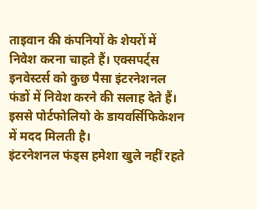ताइवान की कंपनियों के शेयरों में निवेश करना चाहते हैं। एक्सपर्ट्स इनवेस्टर्स को कुछ पैसा इंटरनेशनल फंडों में निवेश करने की सलाह देते हैं। इससे पोर्टफोलियो के डायवर्सिफिकेशन में मदद मिलती है।
इंटरनेशनल फंड्स हमेशा खुले नहीं रहते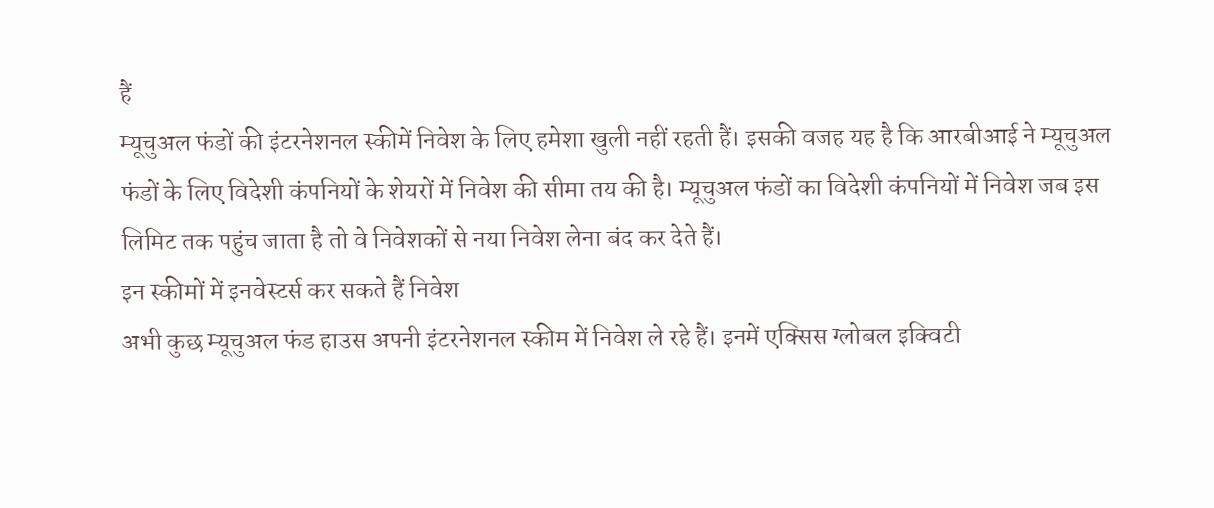हैं
म्यूचुअल फंडों की इंटरनेशनल स्कीमें निवेश के लिए हमेशा खुली नहीं रहती हैं। इसकी वजह यह है कि आरबीआई ने म्यूचुअल फंडों के लिए विदेशी कंपनियों के शेयरों में निवेश की सीमा तय की है। म्यूचुअल फंडों का विदेशी कंपनियों में निवेश जब इस लिमिट तक पहुंच जाता है तो वे निवेशकों से नया निवेश लेना बंद कर देते हैं।
इन स्कीमों में इनवेस्टर्स कर सकते हैं निवेश
अभी कुछ म्यूचुअल फंड हाउस अपनी इंटरनेशनल स्कीम में निवेश ले रहे हैं। इनमें एक्सिस ग्लोबल इक्विटी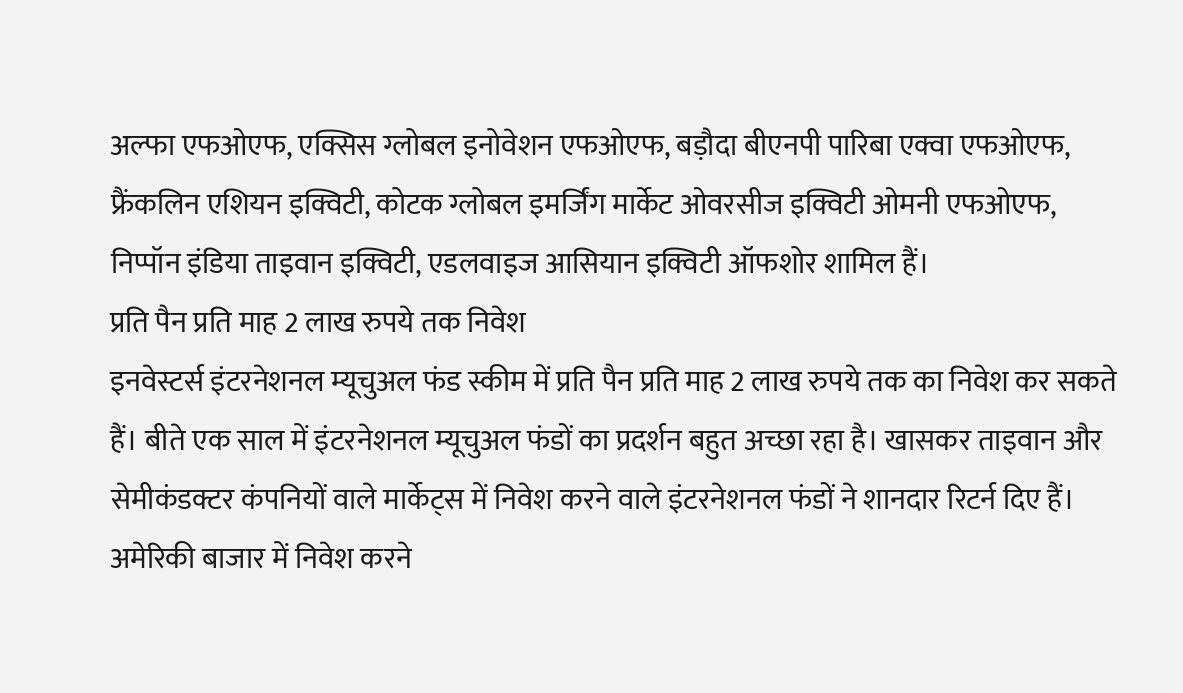अल्फा एफओएफ, एक्सिस ग्लोबल इनोवेशन एफओएफ, बड़ौदा बीएनपी पारिबा एक्वा एफओएफ, फ्रैंकलिन एशियन इक्विटी, कोटक ग्लोबल इमर्जिंग मार्केट ओवरसीज इक्विटी ओमनी एफओएफ, निप्पॉन इंडिया ताइवान इक्विटी, एडलवाइज आसियान इक्विटी ऑफशोर शामिल हैं।
प्रति पैन प्रति माह 2 लाख रुपये तक निवेश
इनवेस्टर्स इंटरनेशनल म्यूचुअल फंड स्कीम में प्रति पैन प्रति माह 2 लाख रुपये तक का निवेश कर सकते हैं। बीते एक साल में इंटरनेशनल म्यूचुअल फंडों का प्रदर्शन बहुत अच्छा रहा है। खासकर ताइवान और सेमीकंडक्टर कंपनियों वाले मार्केट्स में निवेश करने वाले इंटरनेशनल फंडों ने शानदार रिटर्न दिए हैं। अमेरिकी बाजार में निवेश करने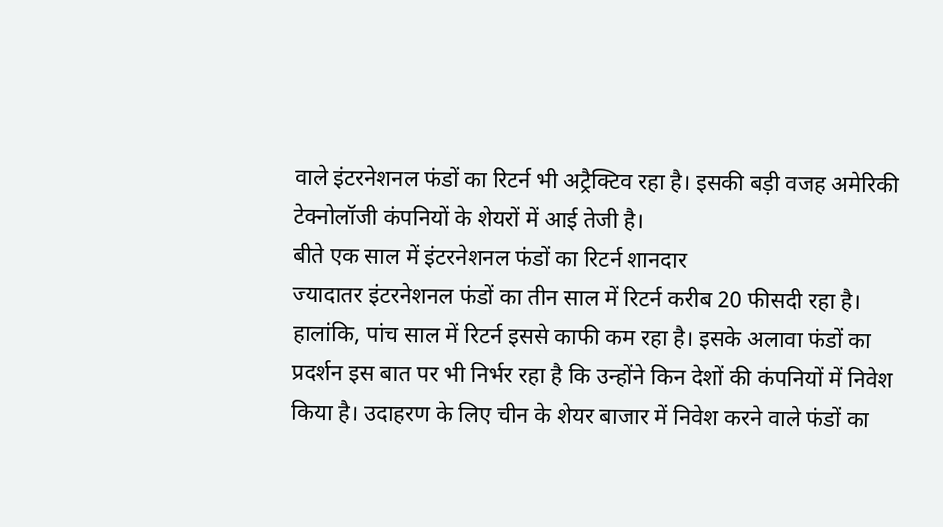वाले इंटरनेशनल फंडों का रिटर्न भी अट्रैक्टिव रहा है। इसकी बड़ी वजह अमेरिकी टेक्नोलॉजी कंपनियों के शेयरों में आई तेजी है।
बीते एक साल में इंटरनेशनल फंडों का रिटर्न शानदार
ज्यादातर इंटरनेशनल फंडों का तीन साल में रिटर्न करीब 20 फीसदी रहा है। हालांकि, पांच साल में रिटर्न इससे काफी कम रहा है। इसके अलावा फंडों का प्रदर्शन इस बात पर भी निर्भर रहा है कि उन्होंने किन देशों की कंपनियों में निवेश किया है। उदाहरण के लिए चीन के शेयर बाजार में निवेश करने वाले फंडों का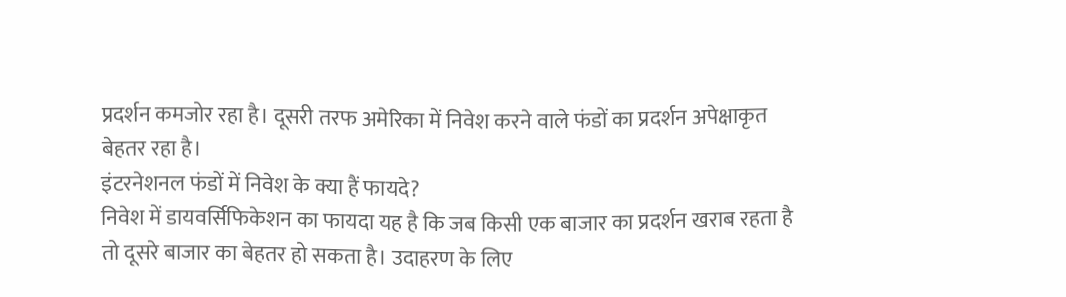प्रदर्शन कमजोर रहा है। दूसरी तरफ अमेरिका में निवेश करने वाले फंडों का प्रदर्शन अपेक्षाकृत बेहतर रहा है।
इंटरनेशनल फंडों में निवेश के क्या हैं फायदे?
निवेश में डायवर्सिफिकेशन का फायदा यह है कि जब किसी एक बाजार का प्रदर्शन खराब रहता है तो दूसरे बाजार का बेहतर हो सकता है। उदाहरण के लिए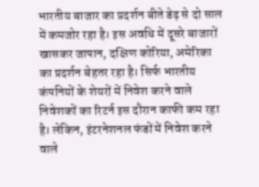भारतीय बाजार का प्रदर्शन बीते डेढ़ से दो साल में कमजोर रहा है। इस अवधि में दूसरे बाजारों खासकर जापान, दक्षिण कोरिया, अमेरिका का प्रदर्शन बेहतर रहा है। सिर्फ भारतीय कंपनियों के शेयरों में निवेश करने वाले निवेशकों का रिटर्न इस दौरान काफी कम रहा है। लेकिन, इंटरनेशनल फंडों में निवेश करने वाले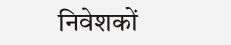निवेशकों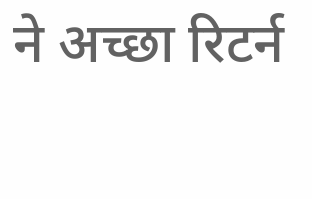ने अच्छा रिटर्न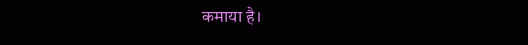कमाया है।